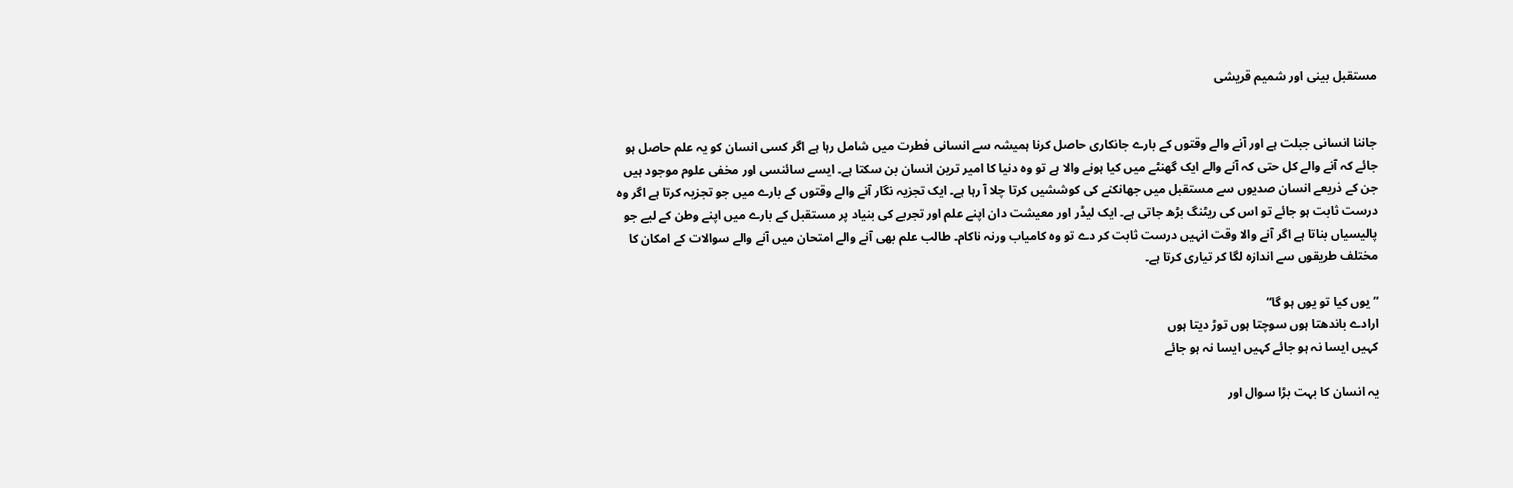مستقبل بینی اور شمیم قریشی


جاننا انسانی جبلت ہے اور آنے والے وقتوں کے بارے جانکاری حاصل کرنا ہمیشہ سے انسانی فطرت میں شامل رہا ہے اگر کسی انسان کو یہ علم حاصل ہو جائے کہ آنے والے کل حتی کہ آنے والے ایک گھنٹے میں کیا ہونے والا ہے تو وہ دنیا کا امیر ترین انسان بن سکتا ہے۔ ایسے سائنسی اور مخفی علوم موجود ہیں جن کے ذریعے انسان صدیوں سے مستقبل میں جھانکنے کی کوششیں کرتا چلا آ رہا ہے۔ ایک تجزیہ نگار آنے والے وقتوں کے بارے میں جو تجزیہ کرتا ہے اگر وہ درست ثابت ہو جائے تو اس کی ریٹنگ بڑھ جاتی ہے۔ ایک لیڈر اور معیشت دان اپنے علم اور تجربے کی بنیاد پر مستقبل کے بارے میں اپنے وطن کے لیے جو پالیسیاں بناتا ہے اگر آنے والا وقت انہیں درست ثابت کر دے تو وہ کامیاب ورنہ ناکام۔ طالب علم بھی آنے والے امتحان میں آنے والے سوالات کے امکان کا مختلف طریقوں سے اندازہ لگا کر تیاری کرتا ہے۔

”یوں کیا تو یوں ہو گا“
ارادے باندھتا ہوں سوچتا ہوں توڑ دیتا ہوں
کہیں ایسا نہ ہو جائے کہیں ایسا نہ ہو جائے

یہ انسان کا بہت بڑا سوال اور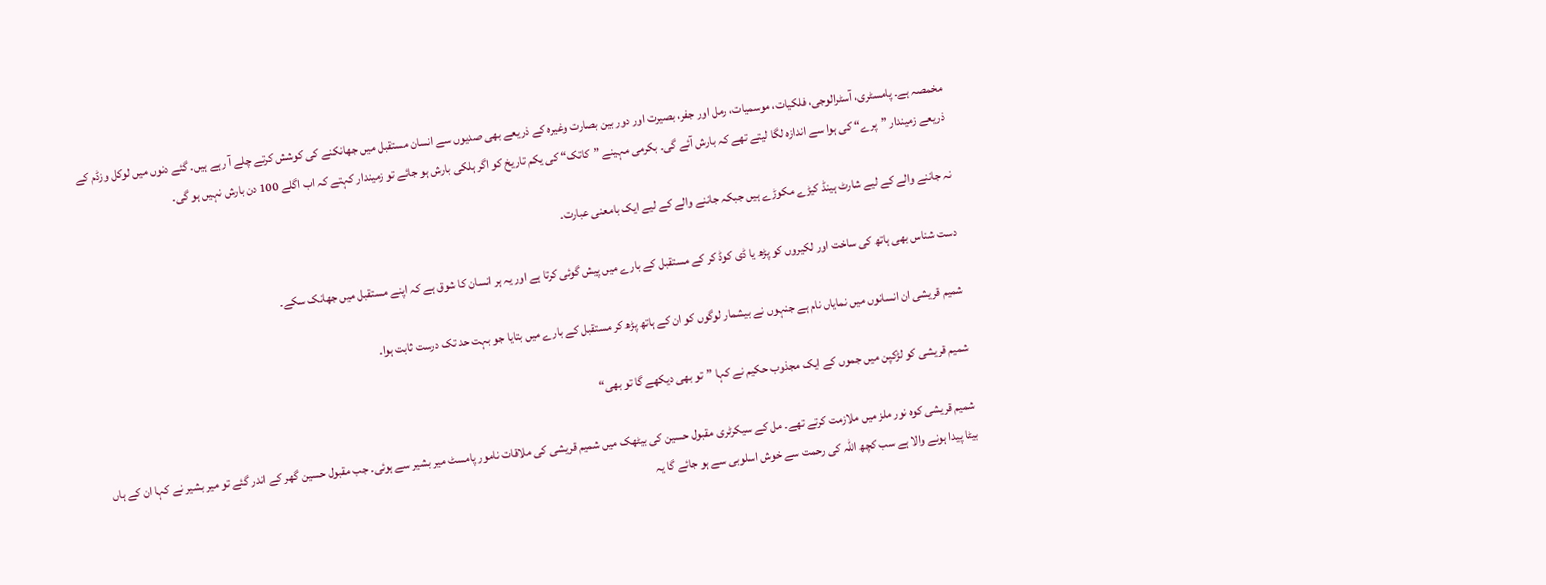مخمصہ ہے۔ پامسٹری، آسٹرالوجی، فلکیات، موسمیات، رمل اور جفر، بصیرت اور دور بین بصارت وغیرہ کے ذریعے بھی صدیوں سے انسان مستقبل میں جھانکنے کی کوشش کرتے چلے آ رہے ہیں۔ گئے دنوں میں لوکل وزڈم کے ذریعے زمیندار ”پرے“ کی ہوا سے اندازہ لگا لیتے تھے کہ بارش آئے گی۔ بکرمی مہینے ”کاتک“ کی یکم تاریخ کو اگر ہلکی بارش ہو جائے تو زمیندار کہتے کہ اب اگلے 100 دن بارش نہیں ہو گی۔

نہ جاننے والے کے لیے شارٹ ہینڈ کیڑے مکوڑے ہیں جبکہ جاننے والے کے لیے ایک بامعنی عبارت۔

دست شناس بھی ہاتھ کی ساخت اور لکیروں کو پڑھ یا ڈی کوڈ کر کے مستقبل کے بارے میں پیش گوئی کرتا ہے اور یہ ہر انسان کا شوق ہے کہ اپنے مستقبل میں جھانک سکے۔

شمیم قریشی ان انسانوں میں نمایاں نام ہے جنہوں نے بیشمار لوگوں کو ان کے ہاتھ پڑھ کر مستقبل کے بارے میں بتایا جو بہت حد تک درست ثابت ہوا۔

شمیم قریشی کو لڑکپن میں جموں کے ایک مجذوب حکیم نے کہا ”تو بھی دیکھے گا تو بھی“

شمیم قریشی کوہ نور ملز میں ملازمت کرتے تھے۔ مل کے سیکرٹری مقبول حسین کی بیٹھک میں شمیم قریشی کی ملاقات نامور پامسٹ میر بشیر سے ہوئی۔ جب مقبول حسین گھر کے اندر گئے تو میر بشیر نے کہا ان کے ہاں بیٹا پیدا ہونے والا ہے سب کچھ اللہ کی رحمت سے خوش اسلوبی سے ہو جائے گا یہ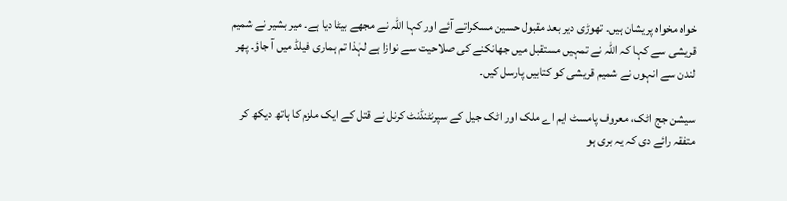خواہ مخواہ پریشان ہیں۔ تھوڑی دیر بعد مقبول حسین مسکراتے آئے اور کہا اللہ نے مجھے بیٹا دیا ہے۔ میر بشیر نے شمیم قریشی سے کہا کہ اللہ نے تمہیں مستقبل میں جھانکنے کی صلاحیت سے نوازا ہے لہٰذا تم ہماری فیلڈ میں آ جاؤ۔ پھر لندن سے انہوں نے شمیم قریشی کو کتابیں پارسل کیں۔

سیشن جج اٹک، معروف پامسٹ ایم اے ملک اور اٹک جیل کے سپرنٹنڈنٹ کرنل نے قتل کے ایک ملزم کا ہاتھ دیکھ کر متفقہ رائے دی کہ یہ بری ہو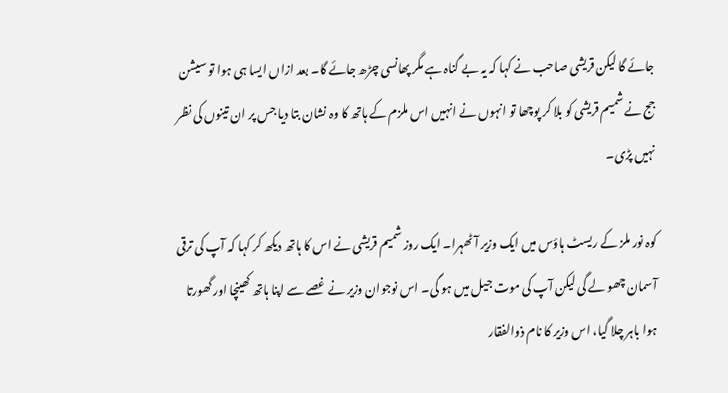جائے گا لیکن قریشی صاحب نے کہا کہ یہ بے گناہ ہے مگر پھانسی چڑھ جائے گا۔ بعد ازاں ایسا ہی ہوا تو سیشن جج نے شمیم قریشی کو بلا کر پوچھا تو انہوں نے انہیں اس ملزم کے ہاتھ کا وہ نشان بتا دیا جس پر ان تینوں کی نظر نہیں پڑی۔

کوہ نور ملز کے ریسٹ ہاؤس میں ایک وزیر آ ٹھہرا۔ ایک روز شمیم قریشی نے اس کا ہاتھ دیکھ کر کہا کہ آپ کی ترقی آسمان چھو لے گی لیکن آپ کی موت جیل میں ہو گی۔ اس نوجوان وزیر نے غصے سے اپنا ہاتھ کھینچا اور گھورتا ہوا باہر چلا گیا، اس وزیر کا نام ذوالفقار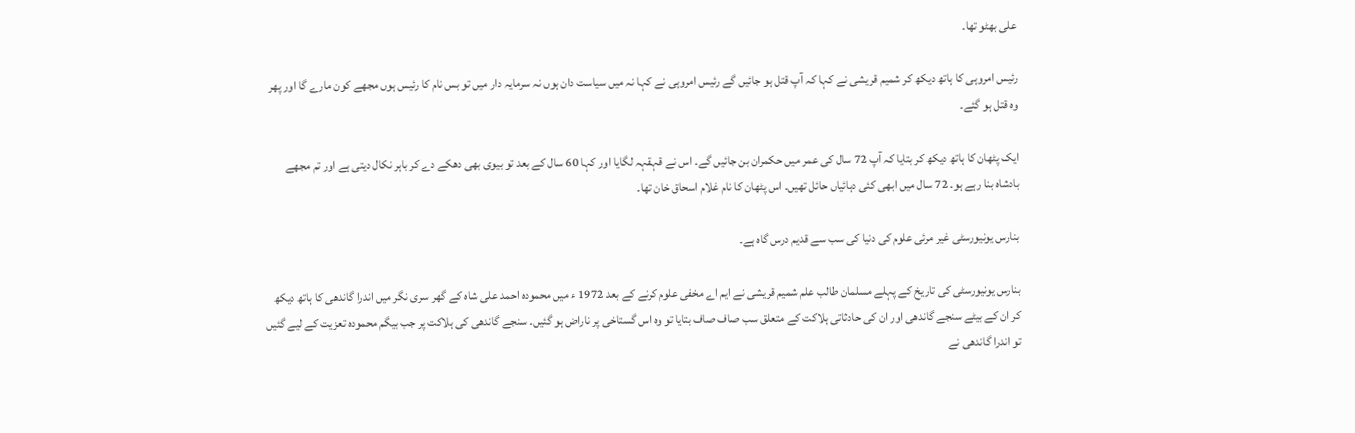علی بھٹو تھا۔

رئیس امروہی کا ہاتھ دیکھ کر شمیم قریشی نے کہا کہ آپ قتل ہو جائیں گے رئیس امروہی نے کہا نہ میں سیاست دان ہوں نہ سرمایہ دار میں تو بس نام کا رئیس ہوں مجھے کون مارے گا اور پھر وہ قتل ہو گئے۔

ایک پٹھان کا ہاتھ دیکھ کر بتایا کہ آپ 72 سال کی عمر میں حکمران بن جائیں گے۔ اس نے قہقہہ لگایا اور کہا 60 سال کے بعد تو بیوی بھی دھکے دے کر باہر نکال دیتی ہے اور تم مجھے بادشاہ بنا رہے ہو۔ 72 سال میں ابھی کئی دہائیاں حائل تھیں۔ اس پٹھان کا نام غلام اسحاق خان تھا۔

بنارس یونیورسٹی غیر مرئی علوم کی دنیا کی سب سے قدیم درس گاہ ہے۔

بنارس یونیورسٹی کی تاریخ کے پہلے مسلمان طالب علم شمیم قریشی نے ایم اے مخفی علوم کرنے کے بعد 1972 ء میں محمودہ احمد علی شاہ کے گھر سری نگر میں اندرا گاندھی کا ہاتھ دیکھ کر ان کے بیٹے سنجے گاندھی اور ان کی حادثاتی ہلاکت کے متعلق سب صاف صاف بتایا تو وہ اس گستاخی پر ناراض ہو گئیں۔ سنجے گاندھی کی ہلاکت پر جب بیگم محمودہ تعزیت کے لیے گئیں تو اندرا گاندھی نے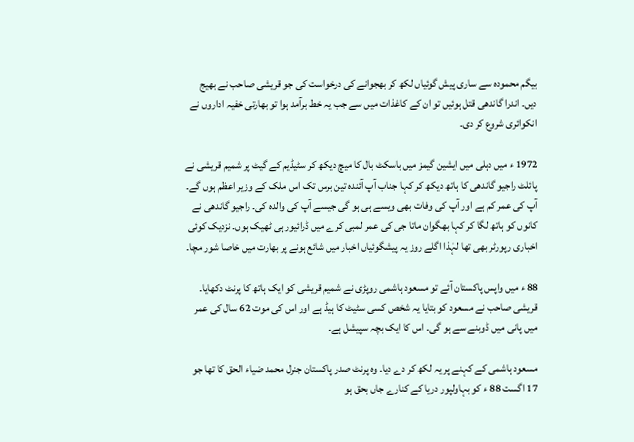بیگم محمودہ سے ساری پیش گوئیاں لکھ کر بھجوانے کی درخواست کی جو قریشی صاحب نے بھیج دیں۔ اندرا گاندھی قتل ہوئیں تو ان کے کاغذات میں سے جب یہ خط برآمد ہوا تو بھارتی خفیہ اداروں نے انکوائری شروع کر دی۔

1972 ء میں دہلی میں ایشین گیمز میں باسکٹ بال کا میچ دیکھ کر سٹیڈیم کے گیٹ پر شمیم قریشی نے پائلٹ راجیو گاندھی کا ہاتھ دیکھ کر کہا جناب آپ آئندہ تین برس تک اس ملک کے وزیر اعظم ہوں گے۔ آپ کی عمر کم ہے اور آپ کی وفات بھی ویسے ہی ہو گی جیسے آپ کی والدہ کی۔ راجیو گاندھی نے کانوں کو ہاتھ لگا کر کہا بھگوان ماتا جی کی عمر لمبی کرے میں ڈرائیور ہی ٹھیک ہوں۔ نزدیک کوئی اخباری رپورٹر بھی تھا لہٰذا اگلے روز یہ پیشگوئیاں اخبار میں شائع ہونے پر بھارت میں خاصا شور مچا۔

88 ء میں واپس پاکستان آئے تو مسعود ہاشمی روپڑی نے شمیم قریشی کو ایک ہاتھ کا پرنٹ دکھایا۔ قریشی صاحب نے مسعود کو بتایا یہ شخص کسی سٹیٹ کا ہیڈ ہے اور اس کی موت 62 سال کی عمر میں پانی میں ڈوبنے سے ہو گی۔ اس کا ایک بچہ سپیشل ہے۔

مسعود ہاشمی کے کہنے پر یہ لکھ کر دے دیا۔ وہ پرنٹ صدر پاکستان جنرل محمد ضیاء الحق کا تھا جو 17 اگست 88 ء کو بہاولپور دریا کے کنارے جاں بحق ہو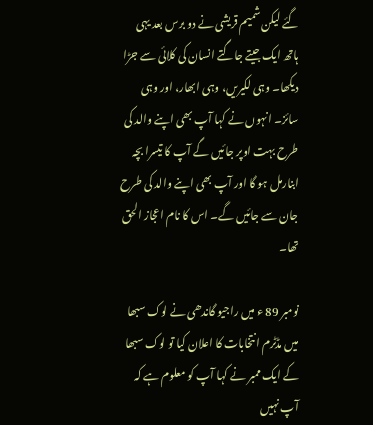گئے لیکن شمیم قریشی نے دو برس بعد یہی ہاتھ ایک جیتے جاگتے انسان کی کلائی سے جڑا دیکھا۔ وہی لکیریں، وہی ابھار، اور وہی سائز۔ انہوں نے کہا آپ بھی اپنے والد کی طرح بہت اوپر جائیں گے آپ کا تیسرا بچہ ابنارمل ہو گا اور آپ بھی اپنے والد کی طرح جان سے جائیں گے۔ اس کا نام اعجاز الحق تھا۔

نومبر 89 ء میں راجیو گاندھی نے لوک سبھا میں مڈٹرم انتخابات کا اعلان کیا تو لوک سبھا کے ایک ممبر نے کہا آپ کو معلوم ہے کہ آپ نہیں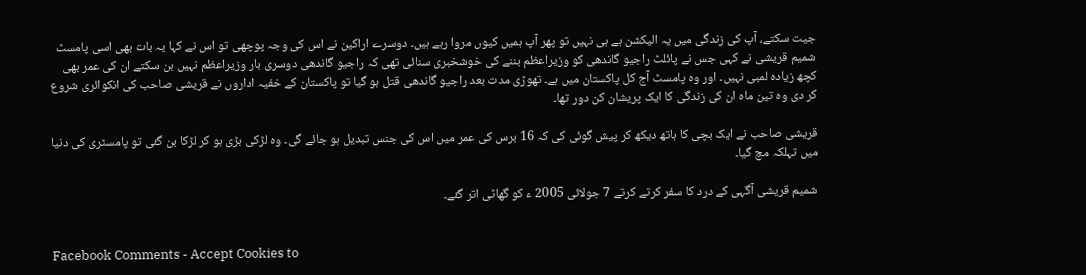جیت سکتے، آپ کی زندگی میں یہ الیکشن ہے ہی نہیں تو پھر آپ ہمیں کیوں مروا رہے ہیں۔ دوسرے اراکین نے اس کی وجہ پوچھی تو اس نے کہا یہ بات بھی اسی پامسٹ شمیم قریشی نے کہی جس نے پائلٹ راجیو گاندھی کو وزیراعظم بننے کی خوشخبری سنائی تھی کہ راجیو گاندھی دوسری بار وزیراعظم نہیں بن سکتے ان کی عمر بھی کچھ زیادہ لمبی نہیں۔ اور وہ پامسٹ آج کل پاکستان میں ہے۔ تھوڑی مدت بعد راجیو گاندھی قتل ہو گیا تو پاکستان کے خفیہ اداروں نے قریشی صاحب کی انکوائری شروع کر دی وہ تین ماہ ان کی زندگی کا ایک پریشان کن دور تھا۔

قریشی صاحب نے ایک بچی کا ہاتھ دیکھ کر پیش گوئی کی کہ 16 برس کی عمر میں اس کی جنس تبدیل ہو جائے گی۔ وہ لڑکی بڑی ہو کر لڑکا بن گئی تو پامسٹری کی دنیا میں تہلکہ مچ گیا۔

شمیم قریشی آگہی کے درد کا سفر کرتے کرتے 7 جولائی 2005 ء کو گھاٹی اتر گئے۔


Facebook Comments - Accept Cookies to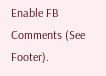Enable FB Comments (See Footer).